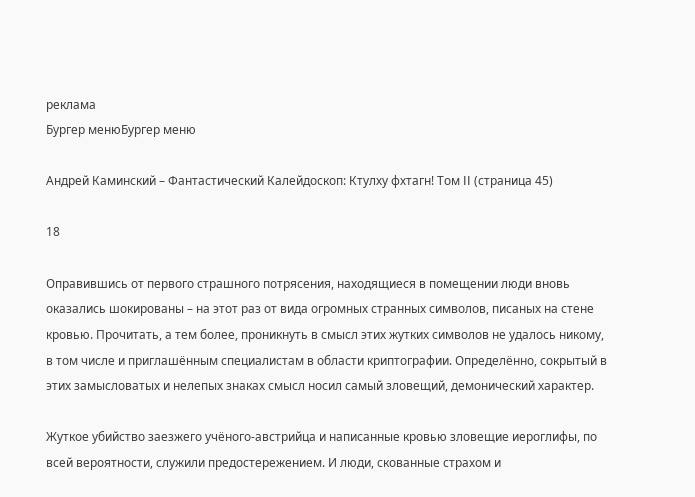реклама
Бургер менюБургер меню

Андрей Каминский – Фантастический Калейдоскоп: Ктулху фхтагн! Том II (страница 45)

18

Оправившись от первого страшного потрясения, находящиеся в помещении люди вновь оказались шокированы – на этот раз от вида огромных странных символов, писаных на стене кровью. Прочитать, а тем более, проникнуть в смысл этих жутких символов не удалось никому, в том числе и приглашённым специалистам в области криптографии. Определённо, сокрытый в этих замысловатых и нелепых знаках смысл носил самый зловещий, демонический характер.

Жуткое убийство заезжего учёного-австрийца и написанные кровью зловещие иероглифы, по всей вероятности, служили предостережением. И люди, скованные страхом и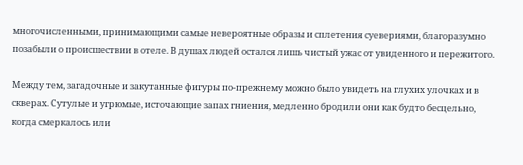многочисленными, принимающими самые невероятные образы и сплетения суевериями, благоразумно позабыли о происшествии в отеле. В душах людей остался лишь чистый ужас от увиденного и пережитого.

Между тем, загадочные и закутанные фигуры по-прежнему можно было увидеть на глухих улочках и в скверах. Сутулые и угрюмые, источающие запах гниения, медленно бродили они как будто бесцельно, когда смеркалось или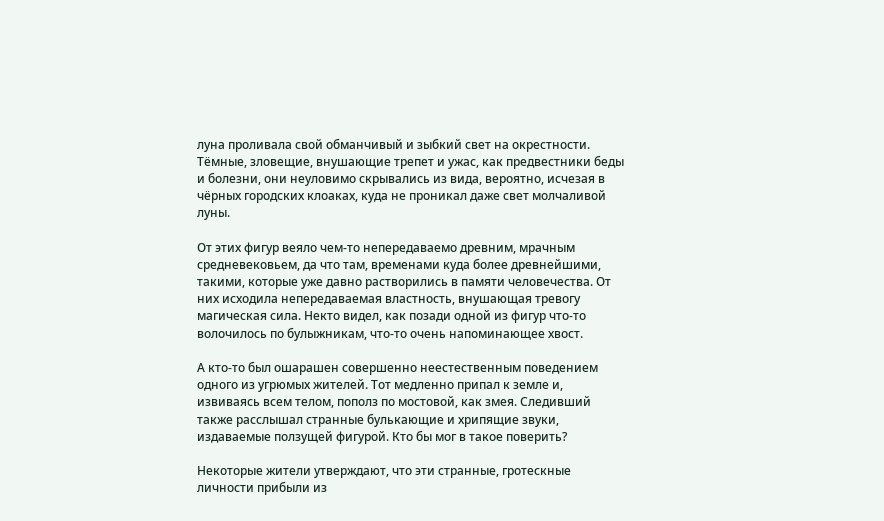луна проливала свой обманчивый и зыбкий свет на окрестности. Тёмные, зловещие, внушающие трепет и ужас, как предвестники беды и болезни, они неуловимо скрывались из вида, вероятно, исчезая в чёрных городских клоаках, куда не проникал даже свет молчаливой луны.

От этих фигур веяло чем-то непередаваемо древним, мрачным средневековьем, да что там, временами куда более древнейшими, такими, которые уже давно растворились в памяти человечества. От них исходила непередаваемая властность, внушающая тревогу магическая сила. Некто видел, как позади одной из фигур что-то волочилось по булыжникам, что-то очень напоминающее хвост.

А кто-то был ошарашен совершенно неестественным поведением одного из угрюмых жителей. Тот медленно припал к земле и, извиваясь всем телом, пополз по мостовой, как змея. Следивший также расслышал странные булькающие и хрипящие звуки, издаваемые ползущей фигурой. Кто бы мог в такое поверить?

Некоторые жители утверждают, что эти странные, гротескные личности прибыли из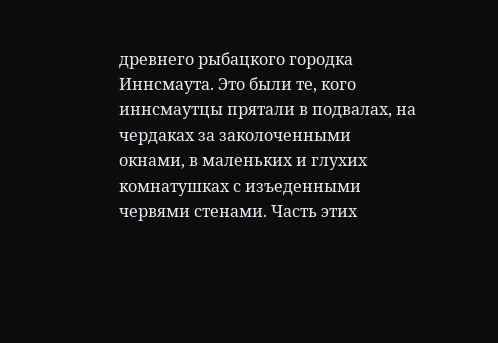древнего рыбацкого городка Иннсмаута. Это были те, кого иннсмаутцы прятали в подвалах, на чердаках за заколоченными окнами, в маленьких и глухих комнатушках с изъеденными червями стенами. Часть этих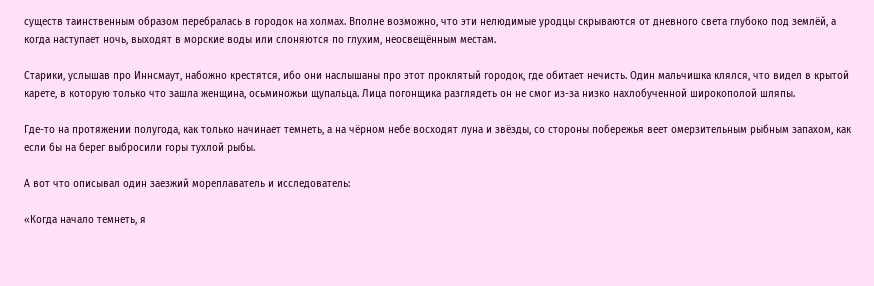существ таинственным образом перебралась в городок на холмах. Вполне возможно, что эти нелюдимые уродцы скрываются от дневного света глубоко под землёй, а когда наступает ночь, выходят в морские воды или слоняются по глухим, неосвещённым местам.

Старики, услышав про Иннсмаут, набожно крестятся, ибо они наслышаны про этот проклятый городок, где обитает нечисть. Один мальчишка клялся, что видел в крытой карете, в которую только что зашла женщина, осьминожьи щупальца. Лица погонщика разглядеть он не смог из-за низко нахлобученной широкополой шляпы.

Где-то на протяжении полугода, как только начинает темнеть, а на чёрном небе восходят луна и звёзды, со стороны побережья веет омерзительным рыбным запахом, как если бы на берег выбросили горы тухлой рыбы.

А вот что описывал один заезжий мореплаватель и исследователь:

«Когда начало темнеть, я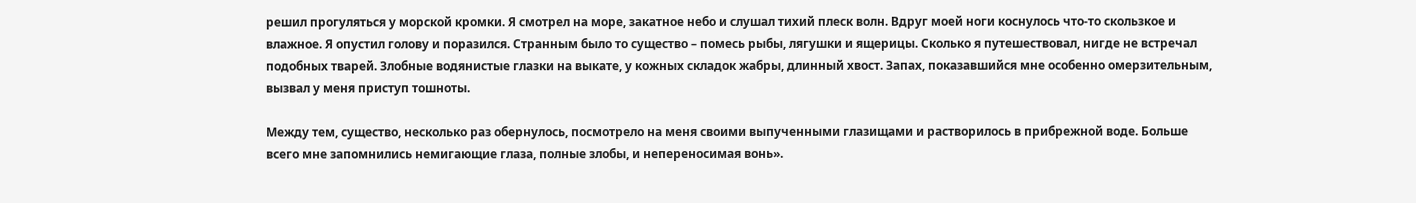решил прогуляться у морской кромки. Я смотрел на море, закатное небо и слушал тихий плеск волн. Вдруг моей ноги коснулось что-то скользкое и влажное. Я опустил голову и поразился. Странным было то существо – помесь рыбы, лягушки и ящерицы. Сколько я путешествовал, нигде не встречал подобных тварей. Злобные водянистые глазки на выкате, у кожных складок жабры, длинный хвост. Запах, показавшийся мне особенно омерзительным, вызвал у меня приступ тошноты.

Между тем, существо, несколько раз обернулось, посмотрело на меня своими выпученными глазищами и растворилось в прибрежной воде. Больше всего мне запомнились немигающие глаза, полные злобы, и непереносимая вонь».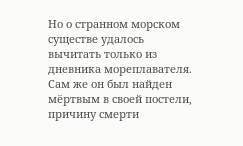Но о странном морском существе удалось вычитать только из дневника мореплавателя. Сам же он был найден мёртвым в своей постели, причину смерти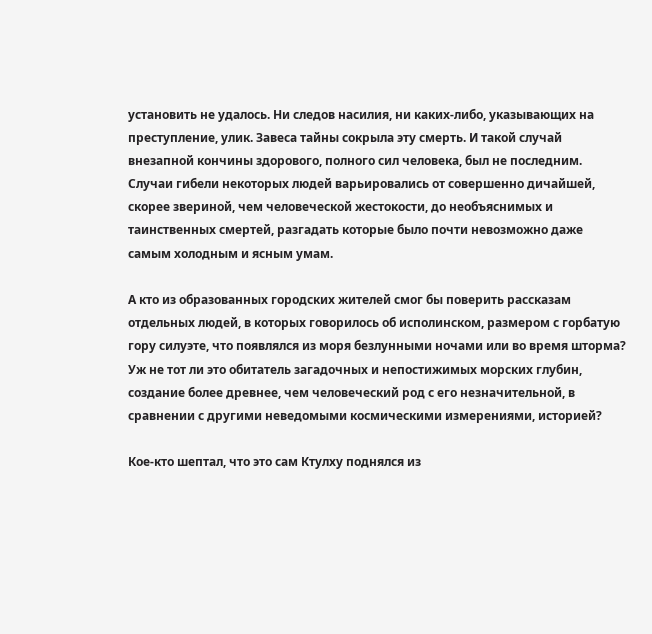установить не удалось. Ни следов насилия, ни каких-либо, указывающих на преступление, улик. Завеса тайны сокрыла эту смерть. И такой случай внезапной кончины здорового, полного сил человека, был не последним. Случаи гибели некоторых людей варьировались от совершенно дичайшей, скорее звериной, чем человеческой жестокости, до необъяснимых и таинственных смертей, разгадать которые было почти невозможно даже самым холодным и ясным умам.

А кто из образованных городских жителей смог бы поверить рассказам отдельных людей, в которых говорилось об исполинском, размером с горбатую гору силуэте, что появлялся из моря безлунными ночами или во время шторма? Уж не тот ли это обитатель загадочных и непостижимых морских глубин, создание более древнее, чем человеческий род с его незначительной, в сравнении с другими неведомыми космическими измерениями, историей?

Кое-кто шептал, что это сам Ктулху поднялся из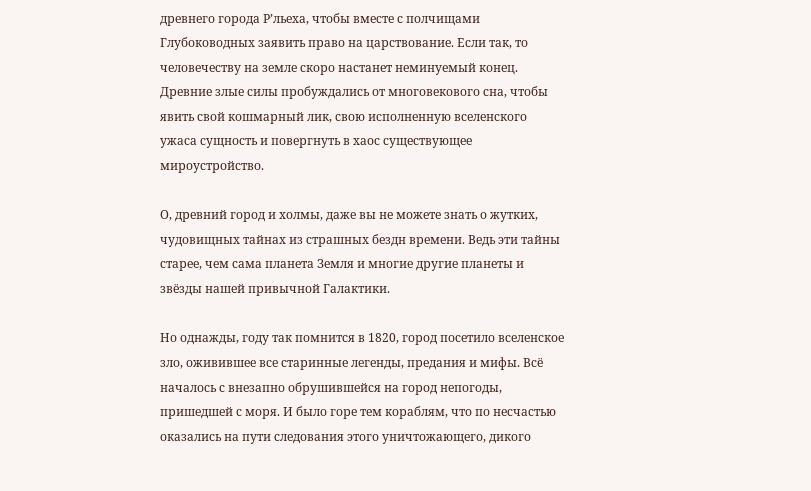древнего города Р’льеха, чтобы вместе с полчищами Глубоководных заявить право на царствование. Если так, то человечеству на земле скоро настанет неминуемый конец. Древние злые силы пробуждались от многовекового сна, чтобы явить свой кошмарный лик, свою исполненную вселенского ужаса сущность и повергнуть в хаос существующее мироустройство.

О, древний город и холмы, даже вы не можете знать о жутких, чудовищных тайнах из страшных бездн времени. Ведь эти тайны старее, чем сама планета Земля и многие другие планеты и звёзды нашей привычной Галактики.

Но однажды, году так помнится в 1820, город посетило вселенское зло, оживившее все старинные легенды, предания и мифы. Всё началось с внезапно обрушившейся на город непогоды, пришедшей с моря. И было горе тем кораблям, что по несчастью оказались на пути следования этого уничтожающего, дикого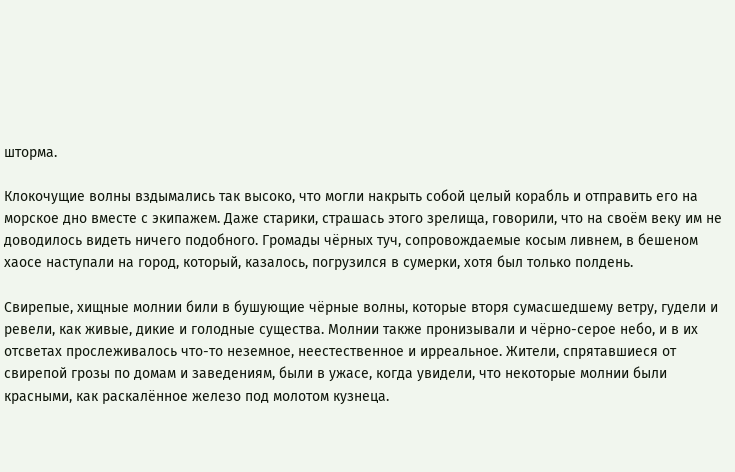шторма.

Клокочущие волны вздымались так высоко, что могли накрыть собой целый корабль и отправить его на морское дно вместе с экипажем. Даже старики, страшась этого зрелища, говорили, что на своём веку им не доводилось видеть ничего подобного. Громады чёрных туч, сопровождаемые косым ливнем, в бешеном хаосе наступали на город, который, казалось, погрузился в сумерки, хотя был только полдень.

Свирепые, хищные молнии били в бушующие чёрные волны, которые вторя сумасшедшему ветру, гудели и ревели, как живые, дикие и голодные существа. Молнии также пронизывали и чёрно-серое небо, и в их отсветах прослеживалось что-то неземное, неестественное и ирреальное. Жители, спрятавшиеся от свирепой грозы по домам и заведениям, были в ужасе, когда увидели, что некоторые молнии были красными, как раскалённое железо под молотом кузнеца.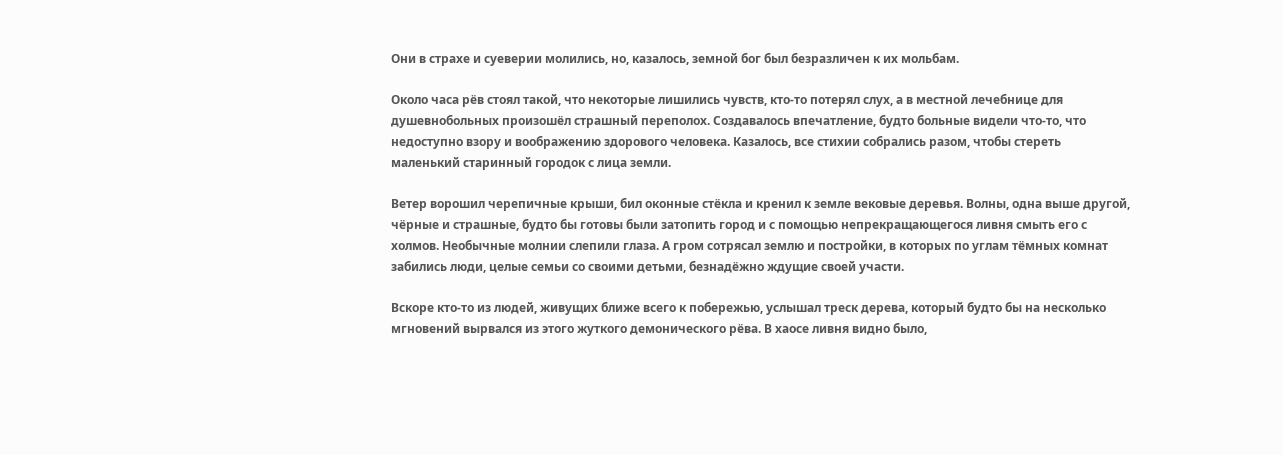Они в страхе и суеверии молились, но, казалось, земной бог был безразличен к их мольбам.

Около часа рёв стоял такой, что некоторые лишились чувств, кто-то потерял слух, а в местной лечебнице для душевнобольных произошёл страшный переполох. Создавалось впечатление, будто больные видели что-то, что недоступно взору и воображению здорового человека. Казалось, все стихии собрались разом, чтобы стереть маленький старинный городок с лица земли.

Ветер ворошил черепичные крыши, бил оконные стёкла и кренил к земле вековые деревья. Волны, одна выше другой, чёрные и страшные, будто бы готовы были затопить город и с помощью непрекращающегося ливня смыть его с холмов. Необычные молнии слепили глаза. А гром сотрясал землю и постройки, в которых по углам тёмных комнат забились люди, целые семьи со своими детьми, безнадёжно ждущие своей участи.

Вскоре кто-то из людей, живущих ближе всего к побережью, услышал треск дерева, который будто бы на несколько мгновений вырвался из этого жуткого демонического рёва. В хаосе ливня видно было,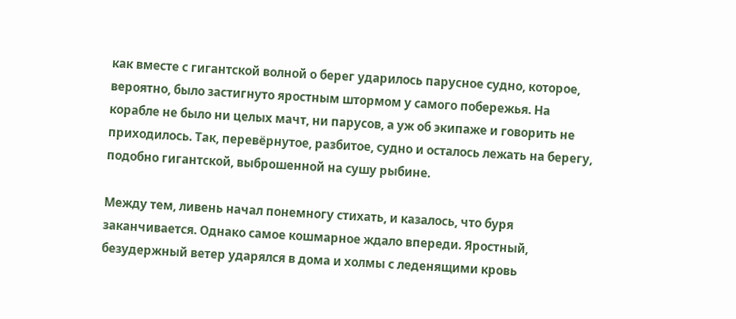как вместе с гигантской волной о берег ударилось парусное судно, которое, вероятно, было застигнуто яростным штормом у самого побережья. На корабле не было ни целых мачт, ни парусов, а уж об экипаже и говорить не приходилось. Так, перевёрнутое, разбитое, судно и осталось лежать на берегу, подобно гигантской, выброшенной на сушу рыбине.

Между тем, ливень начал понемногу стихать, и казалось, что буря заканчивается. Однако самое кошмарное ждало впереди. Яростный, безудержный ветер ударялся в дома и холмы с леденящими кровь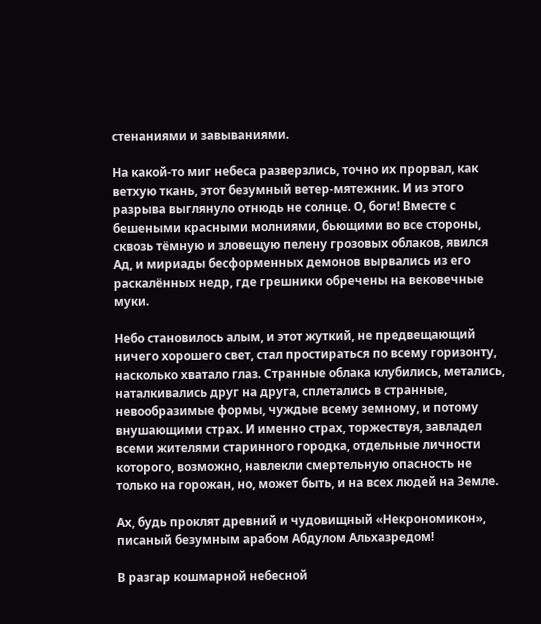стенаниями и завываниями.

На какой-то миг небеса разверзлись, точно их прорвал, как ветхую ткань, этот безумный ветер-мятежник. И из этого разрыва выглянуло отнюдь не солнце. О, боги! Вместе с бешеными красными молниями, бьющими во все стороны, сквозь тёмную и зловещую пелену грозовых облаков, явился Ад, и мириады бесформенных демонов вырвались из его раскалённых недр, где грешники обречены на вековечные муки.

Небо становилось алым, и этот жуткий, не предвещающий ничего хорошего свет, стал простираться по всему горизонту, насколько хватало глаз. Странные облака клубились, метались, наталкивались друг на друга, сплетались в странные, невообразимые формы, чуждые всему земному, и потому внушающими страх. И именно страх, торжествуя, завладел всеми жителями старинного городка, отдельные личности которого, возможно, навлекли смертельную опасность не только на горожан, но, может быть, и на всех людей на Земле.

Ах, будь проклят древний и чудовищный «Некрономикон», писаный безумным арабом Абдулом Альхазредом!

В разгар кошмарной небесной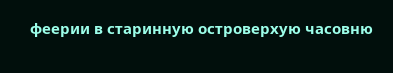феерии в старинную островерхую часовню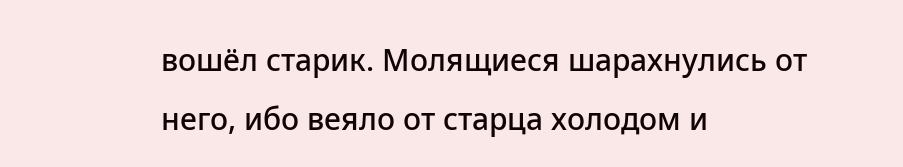вошёл старик. Молящиеся шарахнулись от него, ибо веяло от старца холодом и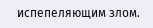испепеляющим злом.